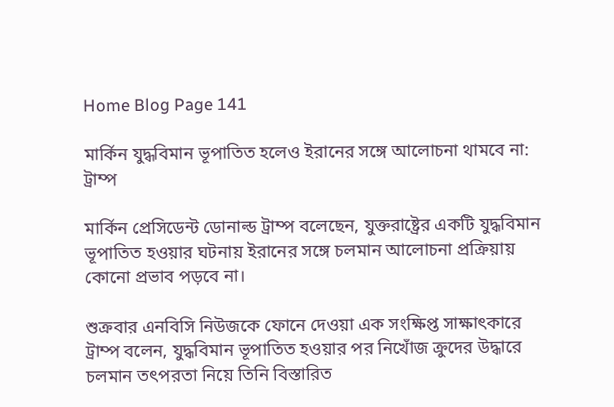Home Blog Page 141

মার্কিন যুদ্ধবিমান ভূপাতিত হলেও ইরানের সঙ্গে আলোচনা থামবে না: ট্রাম্প

মার্কিন প্রেসিডেন্ট ডোনাল্ড ট্রাম্প বলেছেন, যুক্তরাষ্ট্রের একটি যুদ্ধবিমান ভূপাতিত হওয়ার ঘটনায় ইরানের সঙ্গে চলমান আলোচনা প্রক্রিয়ায় কোনো প্রভাব পড়বে না।

শুক্রবার এনবিসি নিউজকে ফোনে দেওয়া এক সংক্ষিপ্ত সাক্ষাৎকারে ট্রাম্প বলেন, যুদ্ধবিমান ভূপাতিত হওয়ার পর নিখোঁজ ক্রুদের উদ্ধারে চলমান তৎপরতা নিয়ে তিনি বিস্তারিত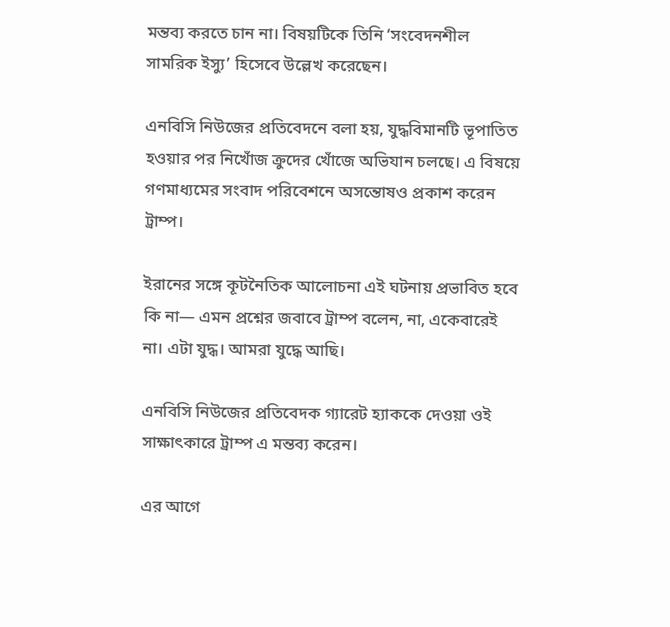মন্তব্য করতে চান না। বিষয়টিকে তিনি ‘সংবেদনশীল সামরিক ইস্যু’ হিসেবে উল্লেখ করেছেন।

এনবিসি নিউজের প্রতিবেদনে বলা হয়, যুদ্ধবিমানটি ভূপাতিত হওয়ার পর নিখোঁজ ক্রুদের খোঁজে অভিযান চলছে। এ বিষয়ে গণমাধ্যমের সংবাদ পরিবেশনে অসন্তোষও প্রকাশ করেন ট্রাম্প।

ইরানের সঙ্গে কূটনৈতিক আলোচনা এই ঘটনায় প্রভাবিত হবে কি না— এমন প্রশ্নের জবাবে ট্রাম্প বলেন, না, একেবারেই না। এটা যুদ্ধ। আমরা যুদ্ধে আছি।

এনবিসি নিউজের প্রতিবেদক গ্যারেট হ্যাককে দেওয়া ওই সাক্ষাৎকারে ট্রাম্প এ মন্তব্য করেন।

এর আগে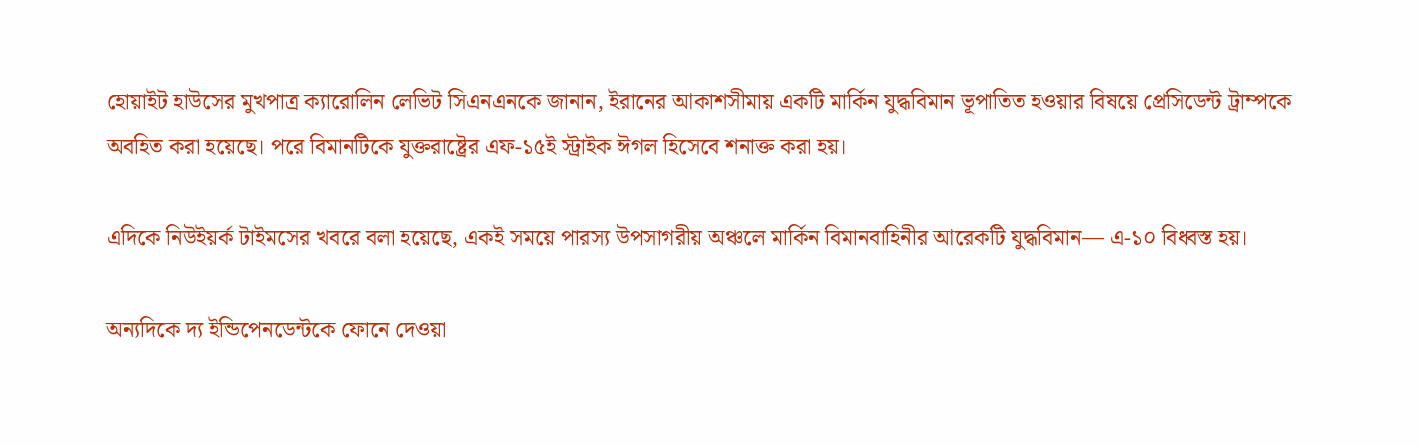হোয়াইট হাউসের মুখপাত্র ক্যারোলিন লেভিট সিএনএনকে জানান, ইরানের আকাশসীমায় একটি মার্কিন যুদ্ধবিমান ভূপাতিত হওয়ার বিষয়ে প্রেসিডেন্ট ট্রাম্পকে অবহিত করা হয়েছে। পরে বিমানটিকে যুক্তরাষ্ট্রের এফ-১৫ই স্ট্রাইক ঈগল হিসেবে শনাক্ত করা হয়।

এদিকে নিউইয়র্ক টাইমসের খবরে বলা হয়েছে, একই সময়ে পারস্য উপসাগরীয় অঞ্চলে মার্কিন বিমানবাহিনীর আরেকটি যুদ্ধবিমান— এ-১০ বিধ্বস্ত হয়।

অন্যদিকে দ্য ইন্ডিপেনডেন্টকে ফোনে দেওয়া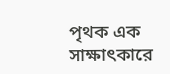পৃথক এক সাক্ষাৎকারে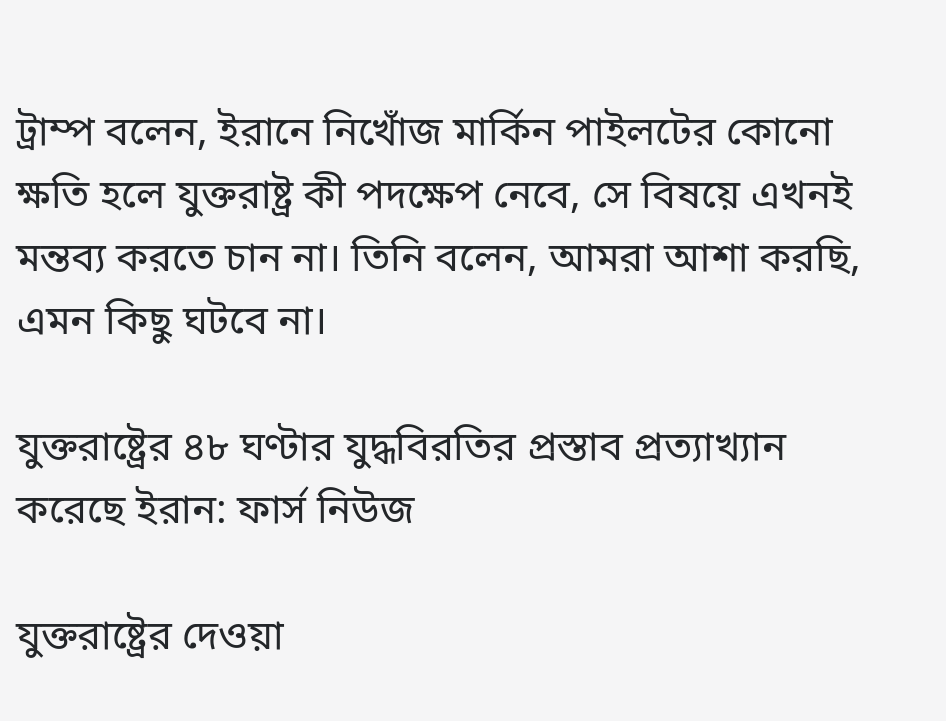ট্রাম্প বলেন, ইরানে নিখোঁজ মার্কিন পাইলটের কোনো ক্ষতি হলে যুক্তরাষ্ট্র কী পদক্ষেপ নেবে, সে বিষয়ে এখনই মন্তব্য করতে চান না। তিনি বলেন, আমরা আশা করছি, এমন কিছু ঘটবে না।

যুক্তরাষ্ট্রের ৪৮ ঘণ্টার যুদ্ধবিরতির প্রস্তাব প্রত্যাখ্যান করেছে ইরান: ফার্স নিউজ

যুক্তরাষ্ট্রের দেওয়া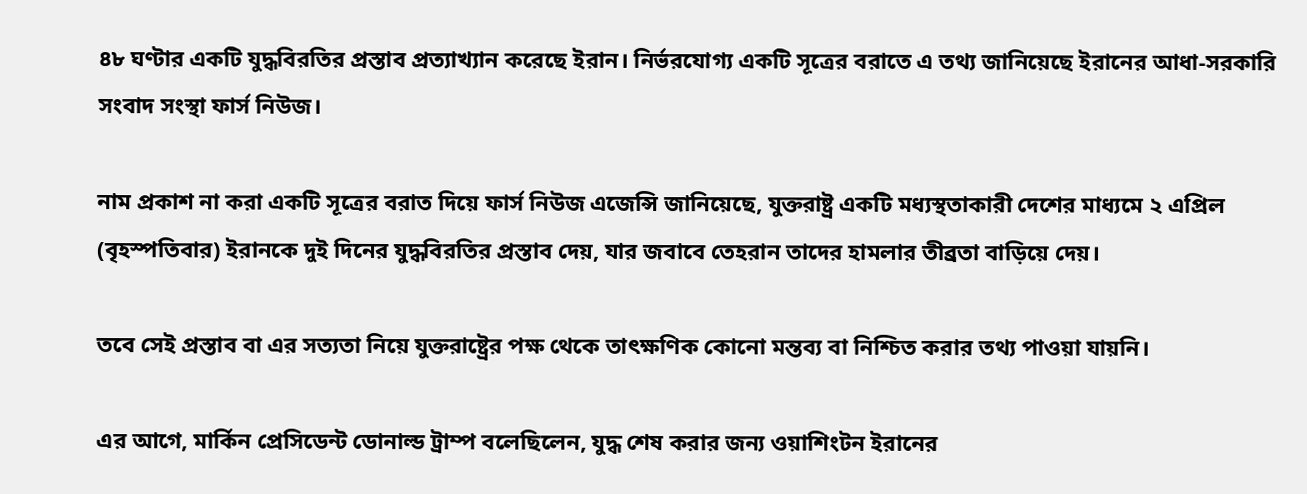৪৮ ঘণ্টার একটি যুদ্ধবিরতির প্রস্তাব প্রত্যাখ্যান করেছে ইরান। নির্ভরযোগ্য একটি সূত্রের বরাতে এ তথ্য জানিয়েছে ইরানের আধা-সরকারি সংবাদ সংস্থা ফার্স নিউজ।

নাম প্রকাশ না করা একটি সূত্রের বরাত দিয়ে ফার্স নিউজ এজেন্সি জানিয়েছে, যুক্তরাষ্ট্র একটি মধ্যস্থতাকারী দেশের মাধ্যমে ২ এপ্রিল (বৃহস্পতিবার) ইরানকে দুই দিনের যুদ্ধবিরতির প্রস্তাব দেয়, যার জবাবে তেহরান তাদের হামলার তীব্রতা বাড়িয়ে দেয়।

তবে সেই প্রস্তাব বা এর সত্যতা নিয়ে যুক্তরাষ্ট্রের পক্ষ থেকে তাৎক্ষণিক কোনো মন্তব্য বা নিশ্চিত করার তথ্য পাওয়া যায়নি।

এর আগে, মার্কিন প্রেসিডেন্ট ডোনাল্ড ট্রাম্প বলেছিলেন, যুদ্ধ শেষ করার জন্য ওয়াশিংটন ইরানের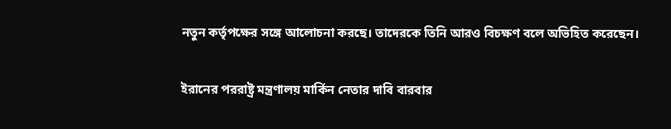নতুন কর্তৃপক্ষের সঙ্গে আলোচনা করছে। তাদেরকে তিনি আরও বিচক্ষণ বলে অভিহিত করেছেন।

ইরানের পররাষ্ট্র মন্ত্রণালয় মার্কিন নেতার দাবি বারবার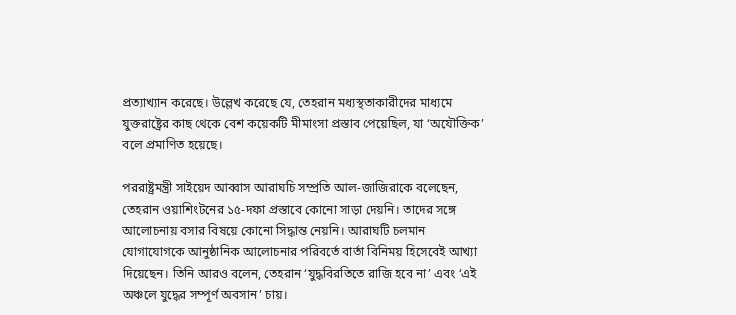প্রত্যাখ্যান করেছে। উল্লেখ করেছে যে, তেহরান মধ্যস্থতাকারীদের মাধ্যমে যুক্তরাষ্ট্রের কাছ থেকে বেশ কয়েকটি মীমাংসা প্রস্তাব পেয়েছিল, যা ‘অযৌক্তিক’ বলে প্রমাণিত হয়েছে।

পররাষ্ট্রমন্ত্রী সাইয়েদ আব্বাস আরাঘচি সম্প্রতি আল-জাজিরাকে বলেছেন, তেহরান ওয়াশিংটনের ১৫-দফা প্রস্তাবে কোনো সাড়া দেয়নি। তাদের সঙ্গে আলোচনায় বসার বিষয়ে কোনো সিদ্ধান্ত নেয়নি। আরাঘটি চলমান যোগাযোগকে আনুষ্ঠানিক আলোচনার পরিবর্তে বার্তা বিনিময় হিসেবেই আখ্যা দিয়েছেন। তিনি আরও বলেন, তেহরান ‘যুদ্ধবিরতিতে রাজি হবে না’ এবং ‘এই অঞ্চলে যুদ্ধের সম্পূর্ণ অবসান’ চায়।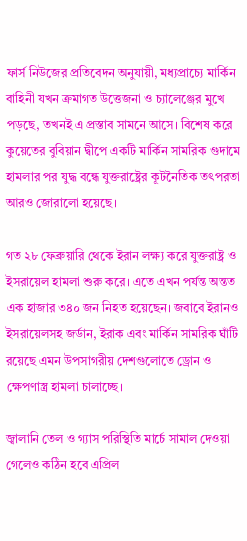ফার্স নিউজের প্রতিবেদন অনুযায়ী, মধ্যপ্রাচ্যে মার্কিন বাহিনী যখন ক্রমাগত উত্তেজনা ও চ্যালেঞ্জের মুখে পড়ছে, তখনই এ প্রস্তাব সামনে আসে। বিশেষ করে কুয়েতের বুবিয়ান দ্বীপে একটি মার্কিন সামরিক গুদামে হামলার পর যুদ্ধ বন্ধে যুক্তরাষ্ট্রের কূটনৈতিক তৎপরতা আরও জোরালো হয়েছে।

গত ২৮ ফেব্রুয়ারি থেকে ইরান লক্ষ্য করে যুক্তরাষ্ট্র ও ইসরায়েল হামলা শুরু করে। এতে এখন পর্যন্ত অন্তত এক হাজার ৩৪০ জন নিহত হয়েছেন। জবাবে ইরানও ইসরায়েলসহ জর্ডান, ইরাক এবং মার্কিন সামরিক ঘাঁটি রয়েছে এমন উপসাগরীয় দেশগুলোতে ড্রোন ও ক্ষেপণাস্ত্র হামলা চালাচ্ছে।

জ্বালানি তেল ও গ্যাস পরিস্থিতি মার্চে সামাল দেওয়া গেলেও কঠিন হবে এপ্রিল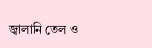জ্বালানি তেল ও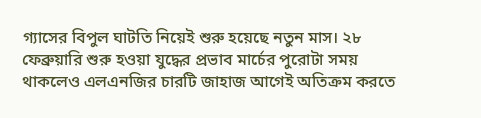গ্যাসের বিপুল ঘাটতি নিয়েই শুরু হয়েছে নতুন মাস। ২৮ ফেব্রুয়ারি শুরু হওয়া যুদ্ধের প্রভাব মার্চের পুরোটা সময় থাকলেও এলএনজির চারটি জাহাজ আগেই অতিক্রম করতে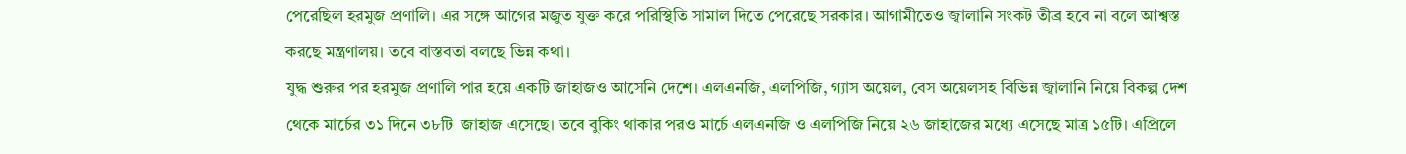পেরেছিল হরমুজ প্রণালি। এর সঙ্গে আগের মজুত যুক্ত করে পরিস্থিতি সামাল দিতে পেরেছে সরকার। আগামীতেও জ্বালানি সংকট তীব্র হবে না বলে আশ্বস্ত করছে মন্ত্রণালয়। তবে বাস্তবতা বলছে ভিন্ন কথা।
যুদ্ধ শুরুর পর হরমুজ প্রণালি পার হয়ে একটি জাহাজও আসেনি দেশে। এলএনজি, এলপিজি, গ্যাস অয়েল, বেস অয়েলসহ বিভিন্ন জ্বালানি নিয়ে বিকল্প দেশ থেকে মার্চের ৩১ দিনে ৩৮টি  জাহাজ এসেছে। তবে বুকিং থাকার পরও মার্চে এলএনজি ও এলপিজি নিয়ে ২৬ জাহাজের মধ্যে এসেছে মাত্র ১৫টি। এপ্রিলে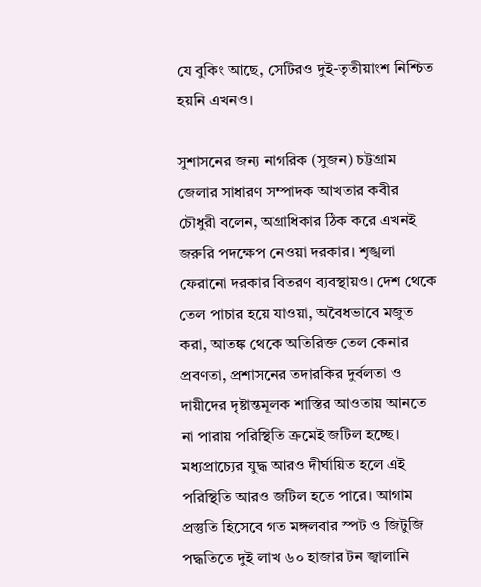যে বুকিং আছে, সেটিরও দুই-তৃতীয়াংশ নিশ্চিত হয়নি এখনও।

সুশাসনের জন্য নাগরিক (সুজন) চট্টগ্রাম জেলার সাধারণ সম্পাদক আখতার কবীর চৌধুরী বলেন, অগ্রাধিকার ঠিক করে এখনই জরুরি পদক্ষেপ নেওয়া দরকার। শৃঙ্খলা ফেরানো দরকার বিতরণ ব্যবস্থায়ও। দেশ থেকে তেল পাচার হয়ে যাওয়া, অবৈধভাবে মজুত করা, আতঙ্ক থেকে অতিরিক্ত তেল কেনার প্রবণতা, প্রশাসনের তদারকির দুর্বলতা ও দায়ীদের দৃষ্টান্তমূলক শাস্তির আওতায় আনতে না পারায় পরিস্থিতি ক্রমেই জটিল হচ্ছে। মধ্যপ্রাচ্যের যুদ্ধ আরও দীর্ঘায়িত হলে এই পরিস্থিতি আরও জটিল হতে পারে। আগাম প্রস্তুতি হিসেবে গত মঙ্গলবার স্পট ও জিটুজি পদ্ধতিতে দুই লাখ ৬০ হাজার টন জ্বালানি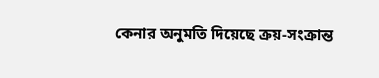কেনার অনুমতি দিয়েছে ক্রয়-সংক্রান্ত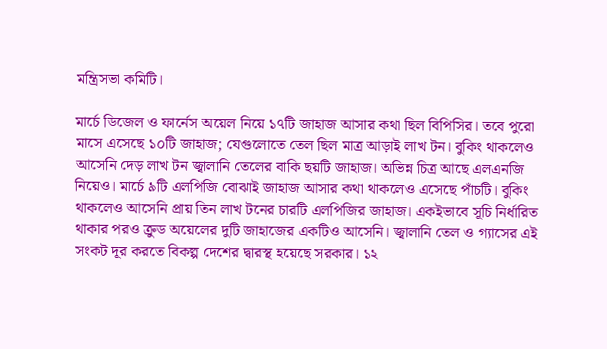মন্ত্রিসভা কমিটি।

মার্চে ডিজেল ও ফার্নেস অয়েল নিয়ে ১৭টি জাহাজ আসার কথা ছিল বিপিসির। তবে পুরো মাসে এসেছে ১০টি জাহাজ; যেগুলোতে তেল ছিল মাত্র আড়াই লাখ টন। বুকিং থাকলেও আসেনি দেড় লাখ টন জ্বালানি তেলের বাকি ছয়টি জাহাজ। অভিন্ন চিত্র আছে এলএনজি নিয়েও। মার্চে ৯টি এলপিজি বোঝাই জাহাজ আসার কথা থাকলেও এসেছে পাঁচটি। বুকিং থাকলেও আসেনি প্রায় তিন লাখ টনের চারটি এলপিজির জাহাজ। একইভাবে সূচি নির্ধারিত থাকার পরও ক্রুড অয়েলের দুটি জাহাজের একটিও আসেনি। জ্বালানি তেল ও গ্যাসের এই সংকট দূর করতে বিকল্প দেশের দ্বারস্থ হয়েছে সরকার। ১২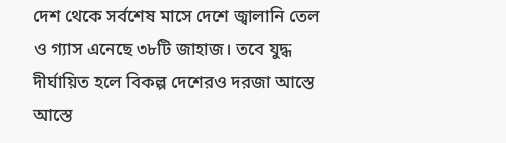দেশ থেকে সর্বশেষ মাসে দেশে জ্বালানি তেল ও গ্যাস এনেছে ৩৮টি জাহাজ। তবে যুদ্ধ দীর্ঘায়িত হলে বিকল্প দেশেরও দরজা আস্তে আস্তে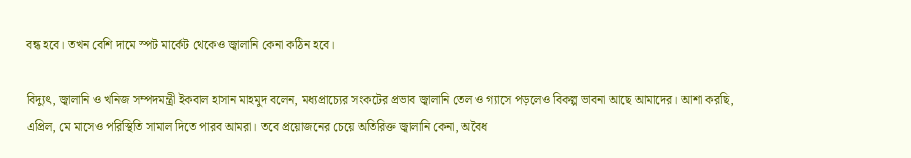বন্ধ হবে। তখন বেশি দামে স্পট মার্কেট থেকেও জ্বালানি কেনা কঠিন হবে।

বিদ্যুৎ, জ্বালানি ও খনিজ সম্পদমন্ত্রী ইকবাল হাসান মাহমুদ বলেন, মধ্যপ্রাচ্যের সংকটের প্রভাব জ্বালানি তেল ও গ্যাসে পড়লেও বিকল্প ভাবনা আছে আমাদের। আশা করছি, এপ্রিল, মে মাসেও পরিস্থিতি সামাল দিতে পারব আমরা। তবে প্রয়োজনের চেয়ে অতিরিক্ত জ্বালানি কেনা, অবৈধ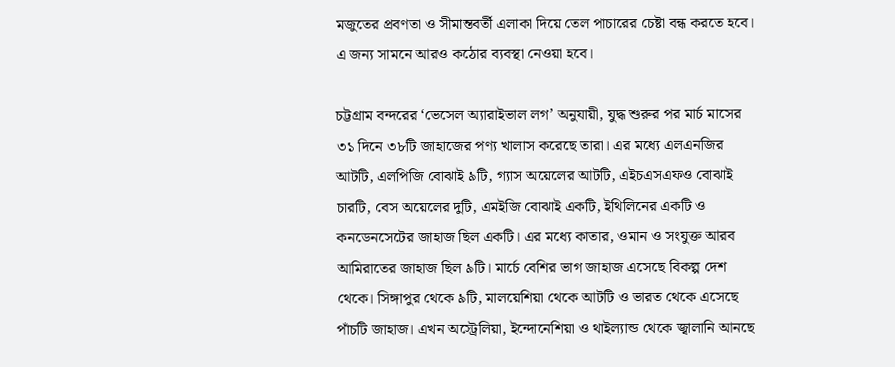মজুতের প্রবণতা ও সীমান্তবর্তী এলাকা দিয়ে তেল পাচারের চেষ্টা বন্ধ করতে হবে। এ জন্য সামনে আরও কঠোর ব্যবস্থা নেওয়া হবে।

চট্টগ্রাম বন্দরের ‘ভেসেল অ্যারাইভাল লগ’ অনুযায়ী, যুদ্ধ শুরুর পর মার্চ মাসের ৩১ দিনে ৩৮টি জাহাজের পণ্য খালাস করেছে তারা। এর মধ্যে এলএনজির আটটি, এলপিজি বোঝাই ৯টি, গ্যাস অয়েলের আটটি, এইচএসএফও বোঝাই চারটি, বেস অয়েলের দুটি, এমইজি বোঝাই একটি, ইথিলিনের একটি ও কনডেনসেটের জাহাজ ছিল একটি। এর মধ্যে কাতার, ওমান ও সংযুক্ত আরব আমিরাতের জাহাজ ছিল ৯টি। মার্চে বেশির ভাগ জাহাজ এসেছে বিকল্প দেশ থেকে। সিঙ্গাপুর থেকে ৯টি, মালয়েশিয়া থেকে আটটি ও ভারত থেকে এসেছে পাঁচটি জাহাজ। এখন অস্ট্রেলিয়া, ইন্দোনেশিয়া ও থাইল্যান্ড থেকে জ্বালানি আনছে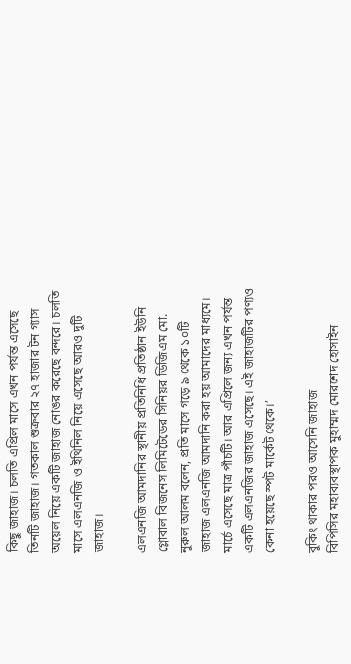কিছু জাহাজ। চলতি এপ্রিল মাসে এখন পর্যন্ত এসেছে তিনটি জাহাজ। গতকাল শুক্রবার ২৭ হাজার টন গ‍্যাস অয়েল নিয়ে একটি জাহাজ নোঙর করেছে বন্দরে। চলতি মাসে এলএনজি ও ইথিনিল নিয়ে এসেছে আরও দুটি জাহাজ।

এলএনজি আমদানির স্থানীয় প্রতিনিধি প্রতিষ্ঠান ইউনি গ্লোবাল বিজনেস লিমিটেডের সিনিয়র ডিজিএম মো. নুরুল আলম বলেন, প্রতি মাসে গড়ে ৯ থেকে ১০টি জাহাজ এলএনজি আমদানি করা হয় আমাদের মাধ্যমে। মার্চে এসেছে মাত্র পাঁচটি। আর এপ্রিলে জন্য এখন পর্যন্ত একটি এলএনজির জাহাজ এসেছে। এই জাহাজটির পণ্যও কেনা হয়েছে স্পট মার্কেট থেকে।’

বুকিং থাকার পরও আসেনি জাহাজ
বিপিসির মহাব্যবস্থাপক মুহাম্মদ মোরশেদ হোসাইন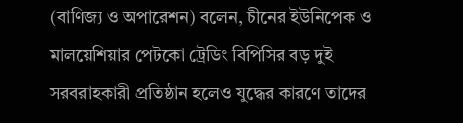(বাণিজ্য ও অপারেশন) বলেন, চীনের ইউনিপেক ও মালয়েশিয়ার পেটকো ট্রেডিং বিপিসির বড় দুই সরবরাহকারী প্রতিষ্ঠান হলেও যুদ্ধের কারণে তাদের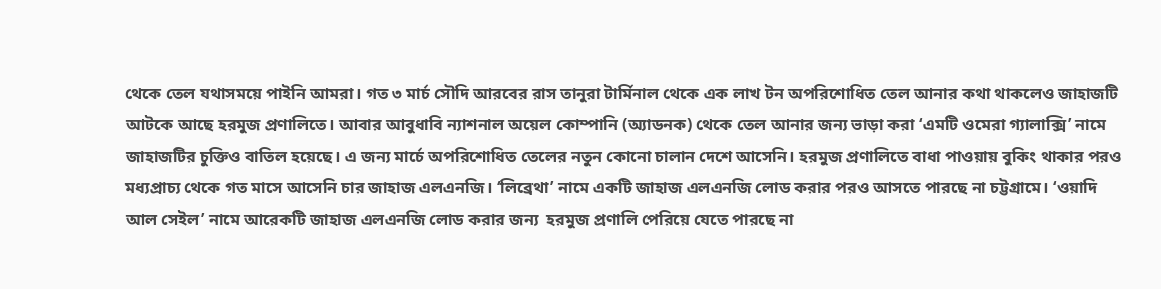থেকে তেল যথাসময়ে পাইনি আমরা। গত ৩ মার্চ সৌদি আরবের রাস তানুরা টার্মিনাল থেকে এক লাখ টন অপরিশোধিত তেল আনার কথা থাকলেও জাহাজটি আটকে আছে হরমুজ প্রণালিতে। আবার আবুধাবি ন্যাশনাল অয়েল কোম্পানি (অ্যাডনক) থেকে তেল আনার জন্য ভাড়া করা ‘এমটি ওমেরা গ্যালাক্সি’ নামে জাহাজটির চুক্তিও বাতিল হয়েছে। এ জন্য মার্চে অপরিশোধিত তেলের নতুন কোনো চালান দেশে আসেনি। হরমুজ প্রণালিতে বাধা পাওয়ায় বুকিং থাকার পরও মধ্যপ্রাচ্য থেকে গত মাসে আসেনি চার জাহাজ এলএনজি। ‘লিব্রেথা’ নামে একটি জাহাজ এলএনজি লোড করার পরও আসতে পারছে না চট্টগ্রামে। ‘ওয়াদি আল সেইল’ নামে আরেকটি জাহাজ এলএনজি লোড করার জন্য  হরমুজ প্রণালি পেরিয়ে যেতে পারছে না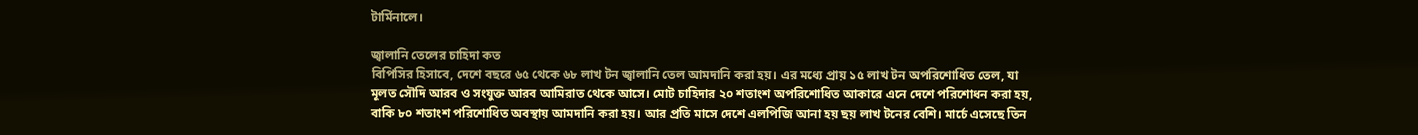টার্মিনালে।

জ্বালানি তেলের চাহিদা কত
বিপিসির হিসাবে, দেশে বছরে ৬৫ থেকে ৬৮ লাখ টন জ্বালানি তেল আমদানি করা হয়। এর মধ্যে প্রায় ১৫ লাখ টন অপরিশোধিত তেল, যা মূলত সৌদি আরব ও সংযুক্ত আরব আমিরাত থেকে আসে। মোট চাহিদার ২০ শতাংশ অপরিশোধিত আকারে এনে দেশে পরিশোধন করা হয়, বাকি ৮০ শতাংশ পরিশোধিত অবস্থায় আমদানি করা হয়। আর প্রতি মাসে দেশে এলপিজি আনা হয় ছয় লাখ টনের বেশি। মার্চে এসেছে তিন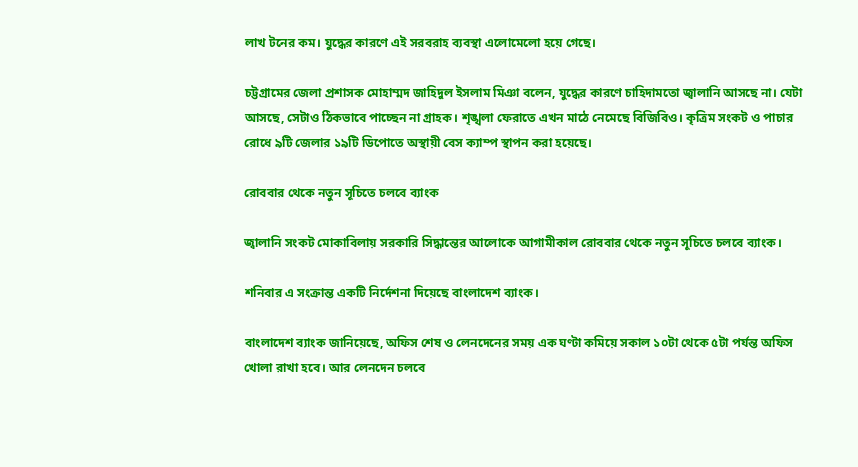লাখ টনের কম। যুদ্ধের কারণে এই সরবরাহ ব্যবস্থা এলোমেলো হয়ে গেছে।

চট্টগ্রামের জেলা প্রশাসক মোহাম্মদ জাহিদুল ইসলাম মিঞা বলেন, যুদ্ধের কারণে চাহিদামতো জ্বালানি আসছে না। যেটা আসছে, সেটাও ঠিকভাবে পাচ্ছেন না গ্রাহক। শৃঙ্খলা ফেরাতে এখন মাঠে নেমেছে বিজিবিও। কৃত্রিম সংকট ও পাচার রোধে ৯টি জেলার ১৯টি ডিপোতে অস্থায়ী বেস ক্যাম্প স্থাপন করা হয়েছে।

রোববার থেকে নতুন সূচিতে চলবে ব্যাংক

জ্বালানি সংকট মোকাবিলায় সরকারি সিদ্ধান্তের আলোকে আগামীকাল রোববার থেকে নতুন সূচিতে চলবে ব্যাংক।

শনিবার এ সংক্রান্ত‌ একটি নির্দেশনা দিয়েছে বাংলাদেশ ব্যাংক।

বাংলাদেশ ব্যাংক জানিয়েছে, অফিস শেষ ও লেনদেনের সময় এক ঘণ্টা কমিয়ে সকাল ১০টা থেকে ৫টা পর্যন্ত অফিস খোলা রাখা হবে। আর লেনদেন চলবে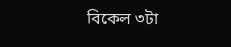বিকেল ৩টা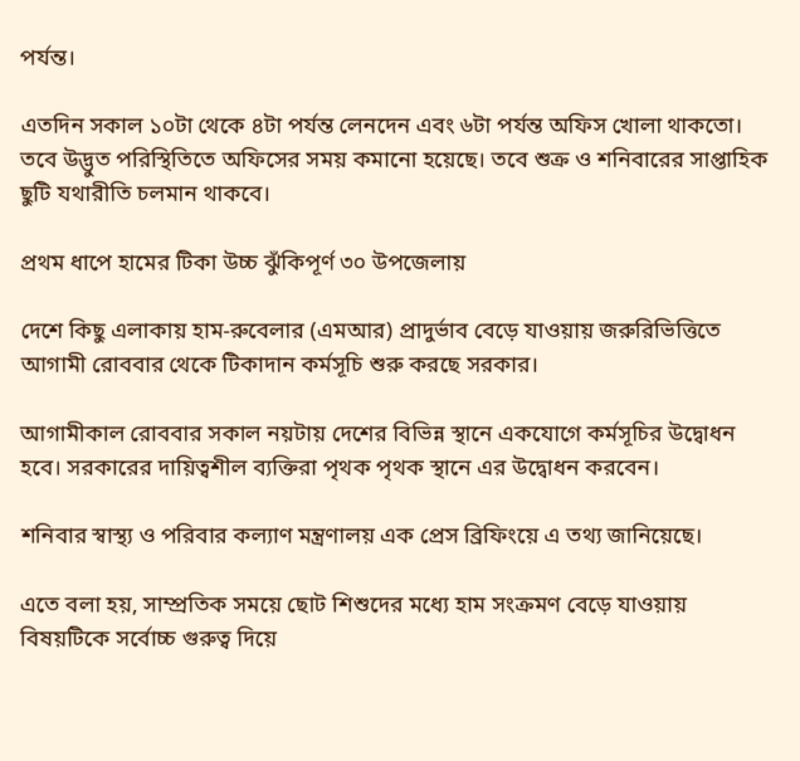পর্যন্ত।

এতদিন সকাল ১০টা থেকে ৪টা পর্যন্ত লেনদেন এবং ৬টা পর্যন্ত অফিস খোলা থাকতো। তবে উদ্ভুত পরিস্থিতিতে অফিসের সময় কমানো হয়েছে। তবে শুক্র ও শনিবারের সাপ্তাহিক ছুটি যথারীতি চলমান থাকবে।

প্রথম ধাপে হামের টিকা উচ্চ ঝুঁকিপূর্ণ ৩০ উপজেলায়

দেশে কিছু এলাকায় হাম-রুবেলার (এমআর) প্রাদুর্ভাব বেড়ে যাওয়ায় জরুরিভিত্তিতে আগামী রোববার থেকে টিকাদান কর্মসূচি শুরু করছে সরকার।

আগামীকাল রোববার সকাল নয়টায় দেশের বিভিন্ন স্থানে একযোগে কর্মসূচির উদ্বোধন হবে। সরকারের দায়িত্বশীল ব্যক্তিরা পৃথক পৃথক স্থানে এর উদ্বোধন করবেন।

শনিবার স্বাস্থ্য ও পরিবার কল্যাণ মন্ত্রণালয় এক প্রেস ব্রিফিংয়ে এ তথ্য জানিয়েছে।

এতে বলা হয়, সাম্প্রতিক সময়ে ছোট শিশুদের মধ্যে হাম সংক্রমণ বেড়ে যাওয়ায় বিষয়টিকে সর্বোচ্চ গুরুত্ব দিয়ে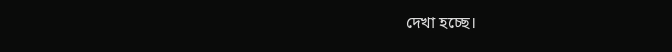দেখা হচ্ছে।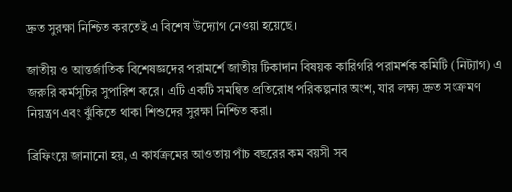দ্রুত সুরক্ষা নিশ্চিত করতেই এ বিশেষ উদ্যোগ নেওয়া হয়েছে।

জাতীয় ও আন্তর্জাতিক বিশেষজ্ঞদের পরামর্শে জাতীয় টিকাদান বিষয়ক কারিগরি পরামর্শক কমিটি (নিট্যাগ) এ জরুরি কর্মসূচির সুপারিশ করে। এটি একটি সমন্বিত প্রতিরোধ পরিকল্পনার অংশ, যার লক্ষ্য দ্রুত সংক্রমণ নিয়ন্ত্রণ এবং ঝুঁকিতে থাকা শিশুদের সুরক্ষা নিশ্চিত করা।

ব্রিফিংয়ে জানানো হয়, এ কার্যক্রমের আওতায় পাঁচ বছরের কম বয়সী সব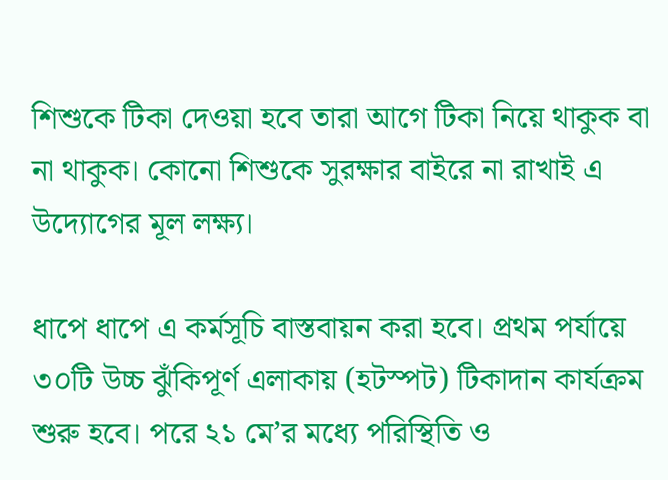শিশুকে টিকা দেওয়া হবে তারা আগে টিকা নিয়ে থাকুক বা না থাকুক। কোনো শিশুকে সুরক্ষার বাইরে না রাখাই এ উদ্যোগের মূল লক্ষ্য।

ধাপে ধাপে এ কর্মসূচি বাস্তবায়ন করা হবে। প্রথম পর্যায়ে ৩০টি উচ্চ ঝুঁকিপূর্ণ এলাকায় (হটস্পট) টিকাদান কার্যক্রম শুরু হবে। পরে ২১ মে’র মধ্যে পরিস্থিতি ও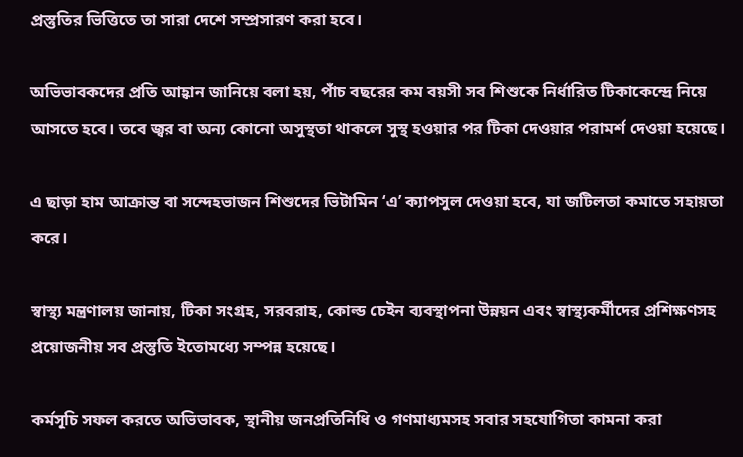প্রস্তুতির ভিত্তিতে তা সারা দেশে সম্প্রসারণ করা হবে।

অভিভাবকদের প্রতি আহ্বান জানিয়ে বলা হয়, পাঁচ বছরের কম বয়সী সব শিশুকে নির্ধারিত টিকাকেন্দ্রে নিয়ে আসতে হবে। তবে জ্বর বা অন্য কোনো অসুস্থতা থাকলে সুস্থ হওয়ার পর টিকা দেওয়ার পরামর্শ দেওয়া হয়েছে।

এ ছাড়া হাম আক্রান্ত বা সন্দেহভাজন শিশুদের ভিটামিন ‘এ’ ক্যাপসুল দেওয়া হবে, যা জটিলতা কমাতে সহায়তা করে।

স্বাস্থ্য মন্ত্রণালয় জানায়, টিকা সংগ্রহ, সরবরাহ, কোল্ড চেইন ব্যবস্থাপনা উন্নয়ন এবং স্বাস্থ্যকর্মীদের প্রশিক্ষণসহ প্রয়োজনীয় সব প্রস্তুতি ইতোমধ্যে সম্পন্ন হয়েছে।

কর্মসূচি সফল করতে অভিভাবক, স্থানীয় জনপ্রতিনিধি ও গণমাধ্যমসহ সবার সহযোগিতা কামনা করা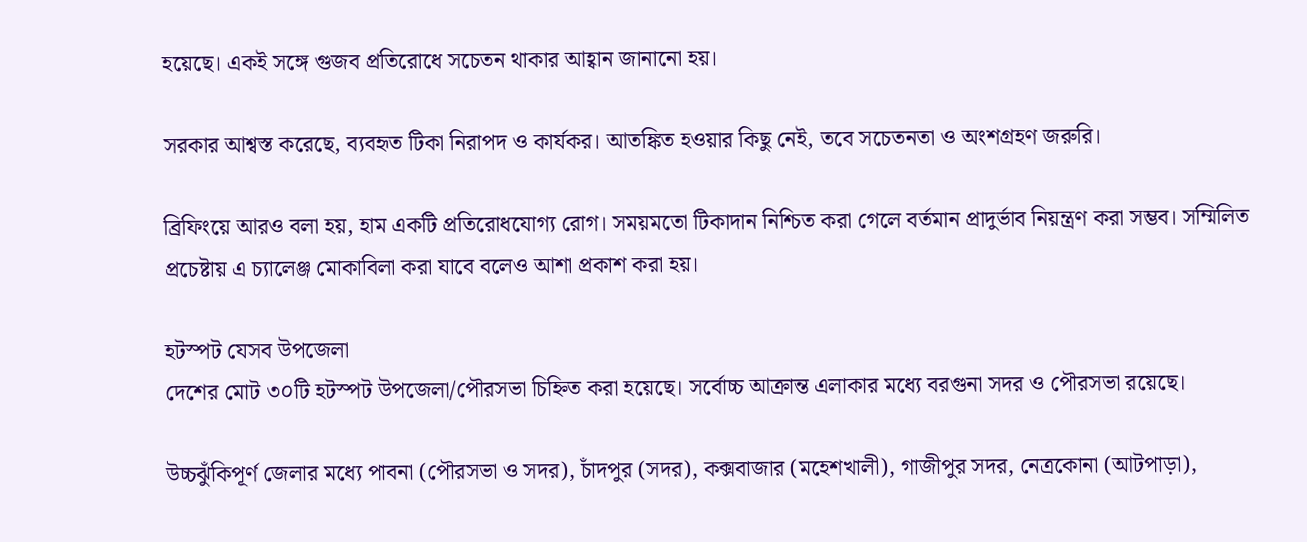হয়েছে। একই সঙ্গে গুজব প্রতিরোধে সচেতন থাকার আহ্বান জানানো হয়।

সরকার আশ্বস্ত করেছে, ব্যবহৃত টিকা নিরাপদ ও কার্যকর। আতঙ্কিত হওয়ার কিছু নেই, তবে সচেতনতা ও অংশগ্রহণ জরুরি।

ব্রিফিংয়ে আরও বলা হয়, হাম একটি প্রতিরোধযোগ্য রোগ। সময়মতো টিকাদান নিশ্চিত করা গেলে বর্তমান প্রাদুর্ভাব নিয়ন্ত্রণ করা সম্ভব। সম্মিলিত প্রচেষ্টায় এ চ্যালেঞ্জ মোকাবিলা করা যাবে বলেও আশা প্রকাশ করা হয়।

হটস্পট যেসব উপজেলা
দেশের মোট ৩০টি হটস্পট উপজেলা/পৌরসভা চিহ্নিত করা হয়েছে। সর্বোচ্চ আক্রান্ত এলাকার মধ্যে বরগুনা সদর ও পৌরসভা রয়েছে।

উচ্চঝুঁকিপূর্ণ জেলার মধ্যে পাবনা (পৌরসভা ও সদর), চাঁদপুর (সদর), কক্সবাজার (মহেশখালী), গাজীপুর সদর, নেত্রকোনা (আটপাড়া),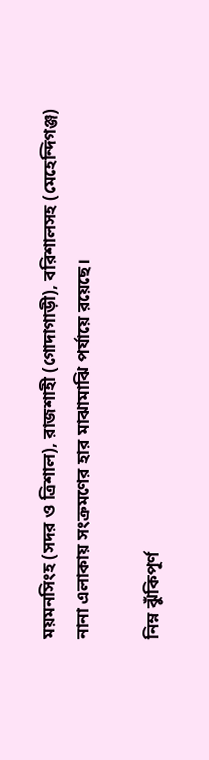ময়মনসিংহ (সদর ও ত্রিশাল), রাজশাহী (গোদাগাড়ী), বরিশালসহ (মেহেন্দিগঞ্জ) নানা এলাকায় সংক্রমণের হার মাঝামাঝি পর্যায়ে রয়েছে।

নিম্ন ঝুঁকিপূর্ণ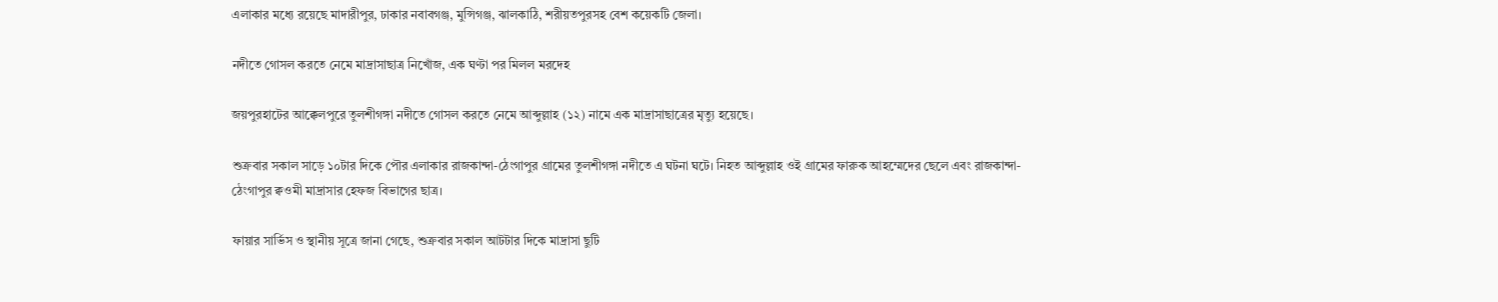এলাকার মধ্যে রয়েছে মাদারীপুর, ঢাকার নবাবগঞ্জ, মুন্সিগঞ্জ, ঝালকাঠি, শরীয়তপুরসহ বেশ কয়েকটি জেলা।

নদীতে গোসল করতে নেমে মাদ্রাসাছাত্র নিখোঁজ, এক ঘণ্টা পর মিলল মরদেহ

জয়পুরহাটের আক্কেলপুরে তুলশীগঙ্গা নদীতে গোসল করতে নেমে আব্দুল্লাহ (১২) নামে এক মাদ্রাসাছাত্রের মৃত্যু হয়েছে।

শুক্রবার সকাল সাড়ে ১০টার দিকে পৌর এলাকার রাজকান্দা-ঠেংগাপুর গ্রামের তুলশীগঙ্গা নদীতে এ ঘটনা ঘটে। নিহত আব্দুল্লাহ ওই গ্রামের ফারুক আহম্মেদের ছেলে এবং রাজকান্দা-ঠেংগাপুর ক্বওমী মাদ্রাসার হেফজ বিভাগের ছাত্র।

ফায়ার সার্ভিস ও স্থানীয় সূত্রে জানা গেছে, শুক্রবার সকাল আটটার দিকে মাদ্রাসা ছুটি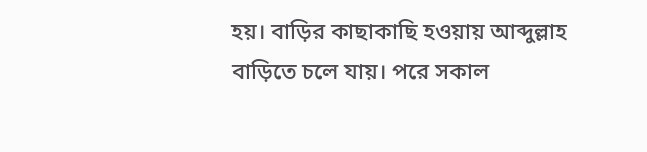হয়। বাড়ির কাছাকাছি হওয়ায় আব্দুল্লাহ বাড়িতে চলে যায়। পরে সকাল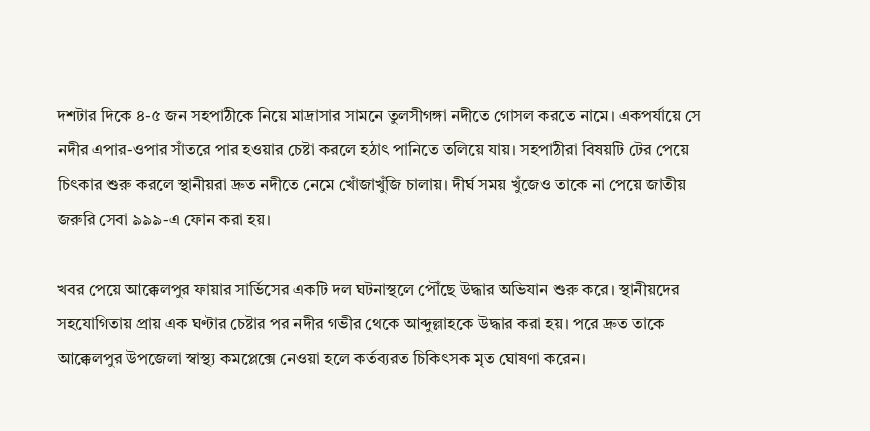দশটার দিকে ৪-৫ জন সহপাঠীকে নিয়ে মাদ্রাসার সামনে তুলসীগঙ্গা নদীতে গোসল করতে নামে। একপর্যায়ে সে নদীর এপার-ওপার সাঁতরে পার হওয়ার চেষ্টা করলে হঠাৎ পানিতে তলিয়ে যায়। সহপাঠীরা বিষয়টি টের পেয়ে চিৎকার শুরু করলে স্থানীয়রা দ্রুত নদীতে নেমে খোঁজাখুঁজি চালায়। দীর্ঘ সময় খুঁজেও তাকে না পেয়ে জাতীয় জরুরি সেবা ৯৯৯-এ ফোন করা হয়।

খবর পেয়ে আক্কেলপুর ফায়ার সার্ভিসের একটি দল ঘটনাস্থলে পৌঁছে উদ্ধার অভিযান শুরু করে। স্থানীয়দের সহযোগিতায় প্রায় এক ঘণ্টার চেষ্টার পর নদীর গভীর থেকে আব্দুল্লাহকে উদ্ধার করা হয়। পরে দ্রুত তাকে আক্কেলপুর উপজেলা স্বাস্থ্য কমপ্লেক্সে নেওয়া হলে কর্তব্যরত চিকিৎসক মৃত ঘোষণা করেন।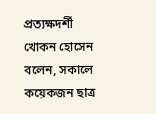প্রত্যক্ষদর্শী খোকন হোসেন বলেন, সকালে কয়েকজন ছাত্র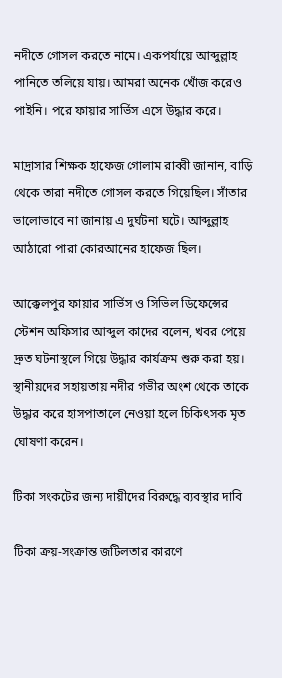নদীতে গোসল করতে নামে। একপর্যায়ে আব্দুল্লাহ পানিতে তলিয়ে যায়। আমরা অনেক খোঁজ করেও পাইনি। পরে ফায়ার সার্ভিস এসে উদ্ধার করে।

মাদ্রাসার শিক্ষক হাফেজ গোলাম রাব্বী জানান, বাড়ি থেকে তারা নদীতে গোসল করতে গিয়েছিল। সাঁতার ভালোভাবে না জানায় এ দুর্ঘটনা ঘটে। আব্দুল্লাহ আঠারো পারা কোরআনের হাফেজ ছিল।

আক্কেলপুর ফায়ার সার্ভিস ও সিভিল ডিফেন্সের স্টেশন অফিসার আব্দুল কাদের বলেন, খবর পেয়ে দ্রুত ঘটনাস্থলে গিয়ে উদ্ধার কার্যক্রম শুরু করা হয়। স্থানীয়দের সহায়তায় নদীর গভীর অংশ থেকে তাকে উদ্ধার করে হাসপাতালে নেওয়া হলে চিকিৎসক মৃত ঘোষণা করেন।

টিকা সংকটের জন্য দায়ীদের বিরুদ্ধে ব্যবস্থার দাবি

টিকা ক্রয়-সংক্রান্ত জটিলতার কারণে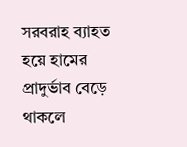সরবরাহ ব্যাহত হয়ে হামের প্রাদুর্ভাব বেড়ে থাকলে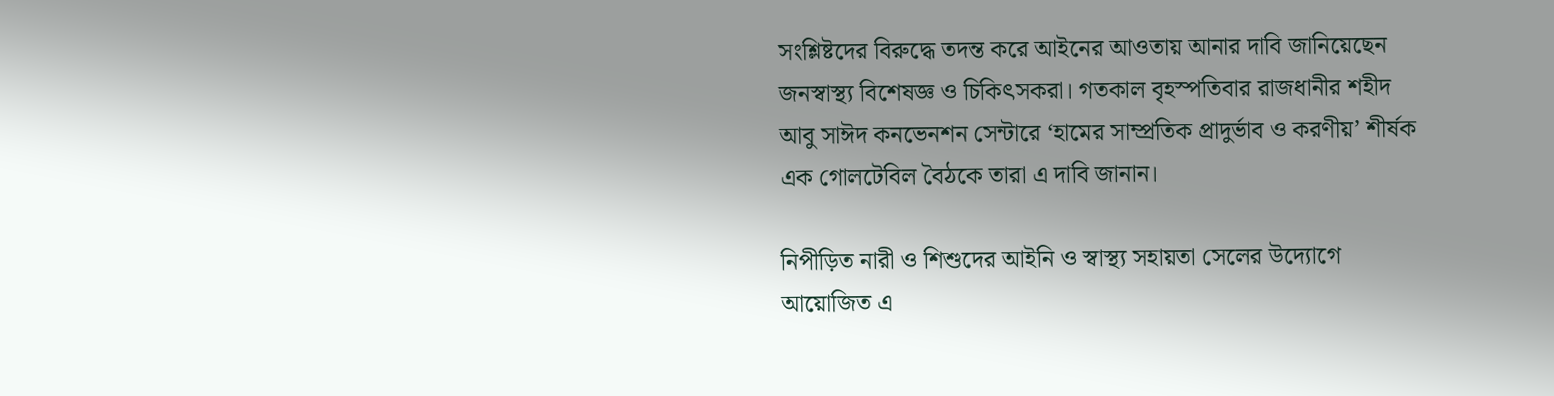সংশ্লিষ্টদের বিরুদ্ধে তদন্ত করে আইনের আওতায় আনার দাবি জানিয়েছেন জনস্বাস্থ্য বিশেষজ্ঞ ও চিকিৎসকরা। গতকাল বৃহস্পতিবার রাজধানীর শহীদ আবু সাঈদ কনভেনশন সেন্টারে ‘হামের সাম্প্রতিক প্রাদুর্ভাব ও করণীয়’ শীর্ষক এক গোলটেবিল বৈঠকে তারা এ দাবি জানান।

নিপীড়িত নারী ও শিশুদের আইনি ও স্বাস্থ্য সহায়তা সেলের উদ্যোগে আয়োজিত এ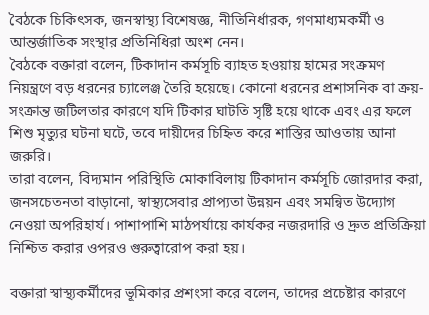বৈঠকে চিকিৎসক, জনস্বাস্থ্য বিশেষজ্ঞ, নীতিনির্ধারক, গণমাধ্যমকর্মী ও আন্তর্জাতিক সংস্থার প্রতিনিধিরা অংশ নেন।
বৈঠকে বক্তারা বলেন, টিকাদান কর্মসূচি ব্যাহত হওয়ায় হামের সংক্রমণ নিয়ন্ত্রণে বড় ধরনের চ্যালেঞ্জ তৈরি হয়েছে। কোনো ধরনের প্রশাসনিক বা ক্রয়-সংক্রান্ত জটিলতার কারণে যদি টিকার ঘাটতি সৃষ্টি হয়ে থাকে এবং এর ফলে শিশু মৃত্যুর ঘটনা ঘটে, তবে দায়ীদের চিহ্নিত করে শাস্তির আওতায় আনা জরুরি।
তারা বলেন, বিদ্যমান পরিস্থিতি মোকাবিলায় টিকাদান কর্মসূচি জোরদার করা, জনসচেতনতা বাড়ানো, স্বাস্থ্যসেবার প্রাপ্যতা উন্নয়ন এবং সমন্বিত উদ্যোগ নেওয়া অপরিহার্য। পাশাপাশি মাঠপর্যায়ে কার্যকর নজরদারি ও দ্রুত প্রতিক্রিয়া নিশ্চিত করার ওপরও গুরুত্বারোপ করা হয়।

বক্তারা স্বাস্থ্যকর্মীদের ভূমিকার প্রশংসা করে বলেন, তাদের প্রচেষ্টার কারণে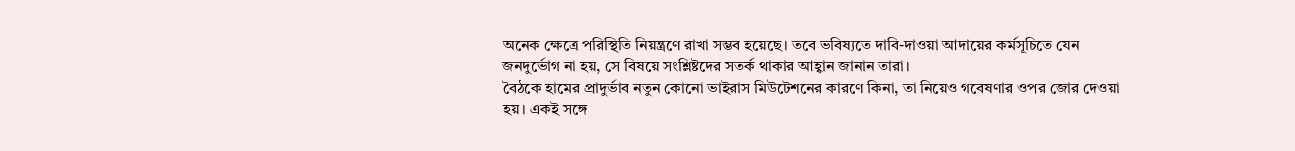অনেক ক্ষেত্রে পরিস্থিতি নিয়ন্ত্রণে রাখা সম্ভব হয়েছে। তবে ভবিষ্যতে দাবি-দাওয়া আদায়ের কর্মসূচিতে যেন জনদুর্ভোগ না হয়, সে বিষয়ে সংশ্লিষ্টদের সতর্ক থাকার আহ্বান জানান তারা।
বৈঠকে হামের প্রাদুর্ভাব নতুন কোনো ভাইরাস মিউটেশনের কারণে কিনা, তা নিয়েও গবেষণার ওপর জোর দেওয়া হয়। একই সঙ্গে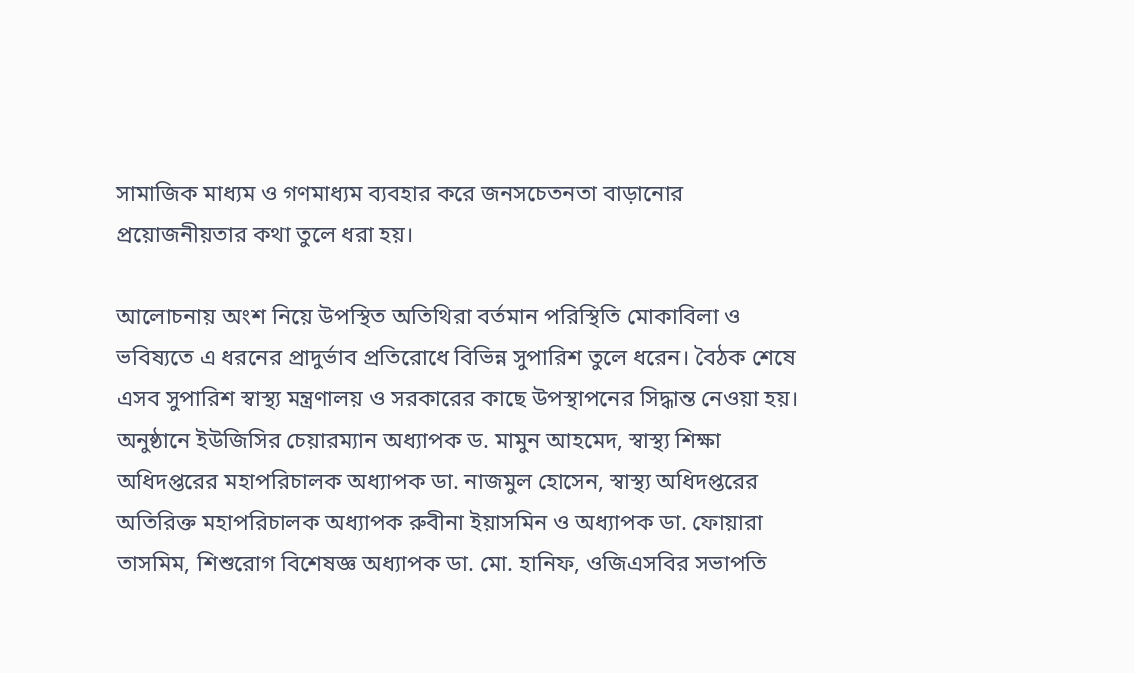সামাজিক মাধ্যম ও গণমাধ্যম ব্যবহার করে জনসচেতনতা বাড়ানোর প্রয়োজনীয়তার কথা তুলে ধরা হয়।

আলোচনায় অংশ নিয়ে উপস্থিত অতিথিরা বর্তমান পরিস্থিতি মোকাবিলা ও ভবিষ্যতে এ ধরনের প্রাদুর্ভাব প্রতিরোধে বিভিন্ন সুপারিশ তুলে ধরেন। বৈঠক শেষে এসব সুপারিশ স্বাস্থ্য মন্ত্রণালয় ও সরকারের কাছে উপস্থাপনের সিদ্ধান্ত নেওয়া হয়।
অনুষ্ঠানে ইউজিসির চেয়ারম্যান অধ্যাপক ড. মামুন আহমেদ, স্বাস্থ্য শিক্ষা অধিদপ্তরের মহাপরিচালক অধ্যাপক ডা. নাজমুল হোসেন, স্বাস্থ্য অধিদপ্তরের অতিরিক্ত মহাপরিচালক অধ্যাপক রুবীনা ইয়াসমিন ও অধ্যাপক ডা. ফোয়ারা তাসমিম, শিশুরোগ বিশেষজ্ঞ অধ্যাপক ডা. মো. হানিফ, ওজিএসবির সভাপতি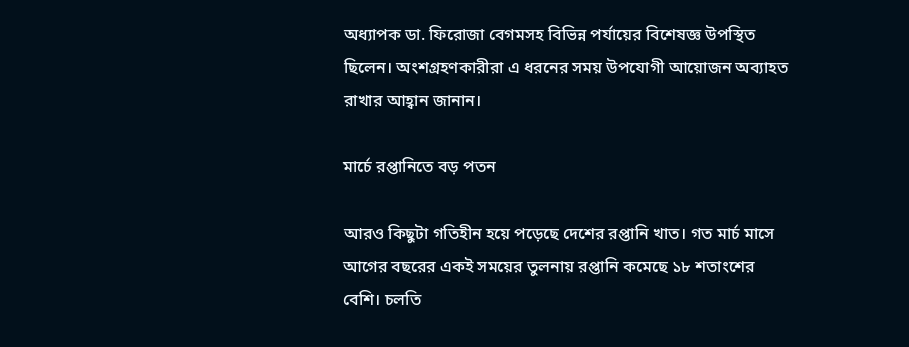অধ্যাপক ডা. ফিরোজা বেগমসহ বিভিন্ন পর্যায়ের বিশেষজ্ঞ উপস্থিত ছিলেন। অংশগ্রহণকারীরা এ ধরনের সময় উপযোগী আয়োজন অব্যাহত রাখার আহ্বান জানান।

মার্চে রপ্তানিতে বড় পতন

আরও কিছুটা গতিহীন হয়ে পড়েছে দেশের রপ্তানি খাত। গত মার্চ মাসে আগের বছরের একই সময়ের তুলনায় রপ্তানি কমেছে ১৮ শতাংশের বেশি। চলতি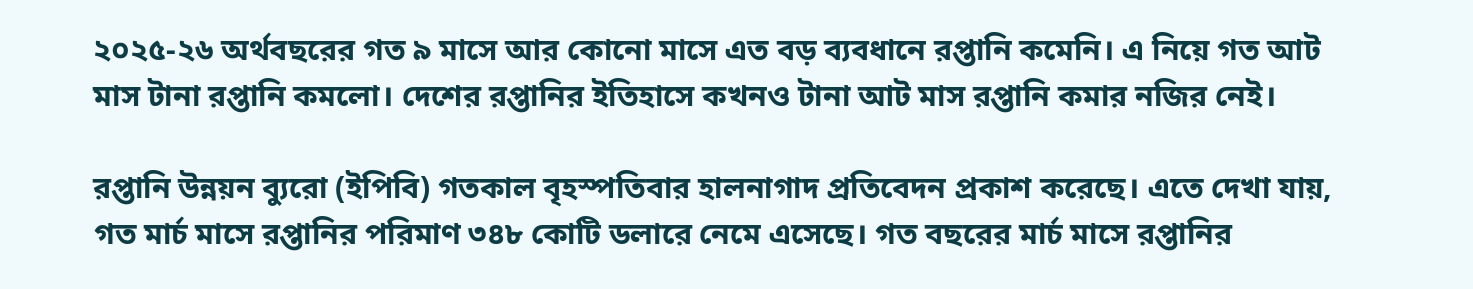২০২৫-২৬ অর্থবছরের গত ৯ মাসে আর কোনো মাসে এত বড় ব্যবধানে রপ্তানি কমেনি। এ নিয়ে গত আট মাস টানা রপ্তানি কমলো। দেশের রপ্তানির ইতিহাসে কখনও টানা আট মাস রপ্তানি কমার নজির নেই।

রপ্তানি উন্নয়ন ব্যুরো (ইপিবি) গতকাল বৃহস্পতিবার হালনাগাদ প্রতিবেদন প্রকাশ করেছে। এতে দেখা যায়, গত মার্চ মাসে রপ্তানির পরিমাণ ৩৪৮ কোটি ডলারে নেমে এসেছে। গত বছরের মার্চ মাসে রপ্তানির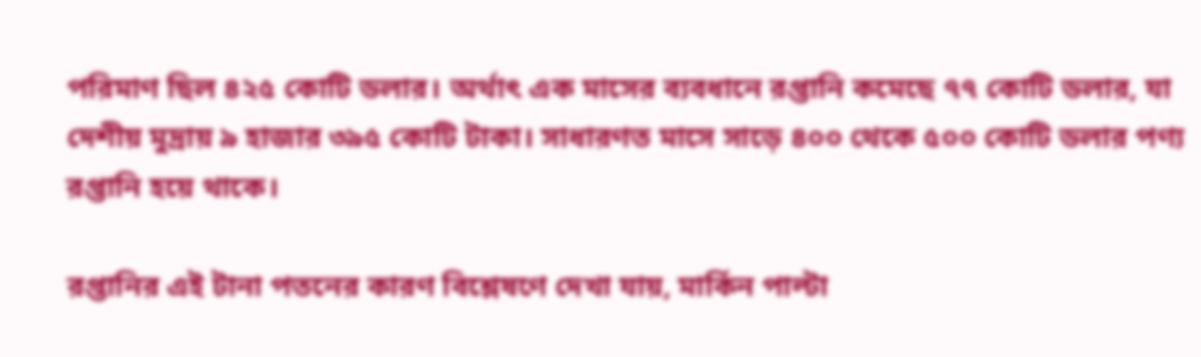পরিমাণ ছিল ৪২৫ কোটি ডলার। অর্থাৎ এক মাসের ব্যবধানে রপ্তানি কমেছে ৭৭ কোটি ডলার, যা দেশীয় মুদ্রায় ৯ হাজার ৩৯৫ কোটি টাকা। সাধারণত মাসে সাড়ে ৪০০ থেকে ৫০০ কোটি ডলার পণ্য রপ্তানি হয়ে থাকে।

রপ্তানির এই টানা পতনের কারণ বিশ্লেষণে দেখা যায়, মার্কিন পাল্টা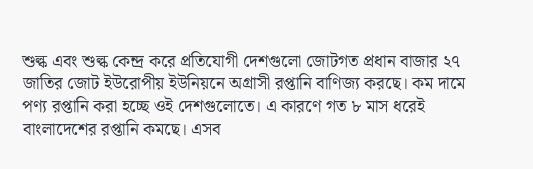শুল্ক এবং শুল্ক কেন্দ্র করে প্রতিযোগী দেশগুলো জোটগত প্রধান বাজার ২৭ জাতির জোট ইউরোপীয় ইউনিয়নে অগ্রাসী রপ্তানি বাণিজ্য করছে। কম দামে পণ্য রপ্তানি করা হচ্ছে ওই দেশগুলোতে। এ কারণে গত ৮ মাস ধরেই বাংলাদেশের রপ্তানি কমছে। এসব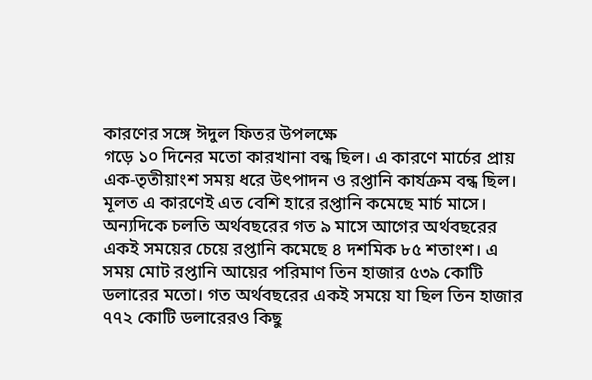কারণের সঙ্গে ঈদুল ফিতর উপলক্ষে
গড়ে ১০ দিনের মতো কারখানা বন্ধ ছিল। এ কারণে মার্চের প্রায় এক-তৃতীয়াংশ সময় ধরে উৎপাদন ও রপ্তানি কার্যক্রম বন্ধ ছিল। মূলত এ কারণেই এত বেশি হারে রপ্তানি কমেছে মার্চ মাসে।
অন্যদিকে চলতি অর্থবছরের গত ৯ মাসে আগের অর্থবছরের একই সময়ের চেয়ে রপ্তানি কমেছে ৪ দশমিক ৮৫ শতাংশ। এ সময় মোট রপ্তানি আয়ের পরিমাণ তিন হাজার ৫৩৯ কোটি ডলারের মতো। গত অর্থবছরের একই সময়ে যা ছিল তিন হাজার ৭৭২ কোটি ডলারেরও কিছু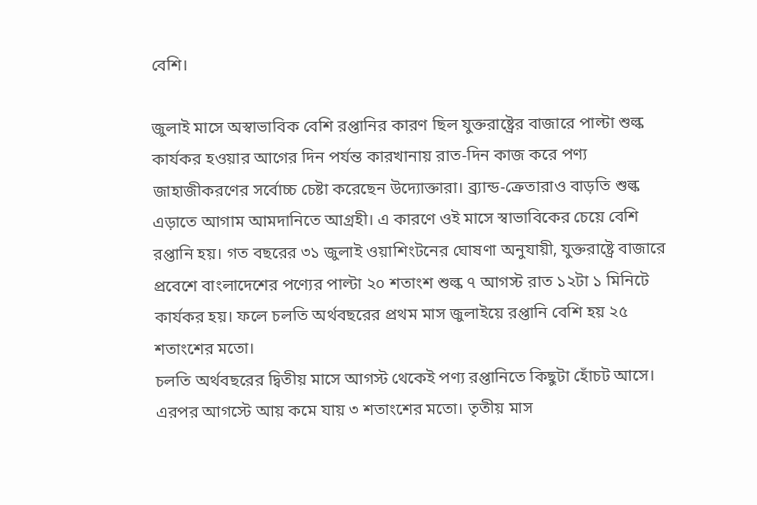বেশি।

জুলাই মাসে অস্বাভাবিক বেশি রপ্তানির কারণ ছিল যুক্তরাষ্ট্রের বাজারে পাল্টা শুল্ক কার্যকর হওয়ার আগের দিন পর্যন্ত কারখানায় রাত-দিন কাজ করে পণ্য জাহাজীকরণের সর্বোচ্চ চেষ্টা করেছেন উদ্যোক্তারা। ব্র্যান্ড-ক্রেতারাও বাড়তি শুল্ক এড়াতে আগাম আমদানিতে আগ্রহী। এ কারণে ওই মাসে স্বাভাবিকের চেয়ে বেশি রপ্তানি হয়। গত বছরের ৩১ জুলাই ওয়াশিংটনের ঘোষণা অনুযায়ী, যুক্তরাষ্ট্রে বাজারে প্রবেশে বাংলাদেশের পণ্যের পাল্টা ২০ শতাংশ শুল্ক ৭ আগস্ট রাত ১২টা ১ মিনিটে কার্যকর হয়। ফলে চলতি অর্থবছরের প্রথম মাস জুলাইয়ে রপ্তানি বেশি হয় ২৫ শতাংশের মতো।
চলতি অর্থবছরের দ্বিতীয় মাসে আগস্ট থেকেই পণ্য রপ্তানিতে কিছুটা হোঁচট আসে। এরপর আগস্টে আয় কমে যায় ৩ শতাংশের মতো। তৃতীয় মাস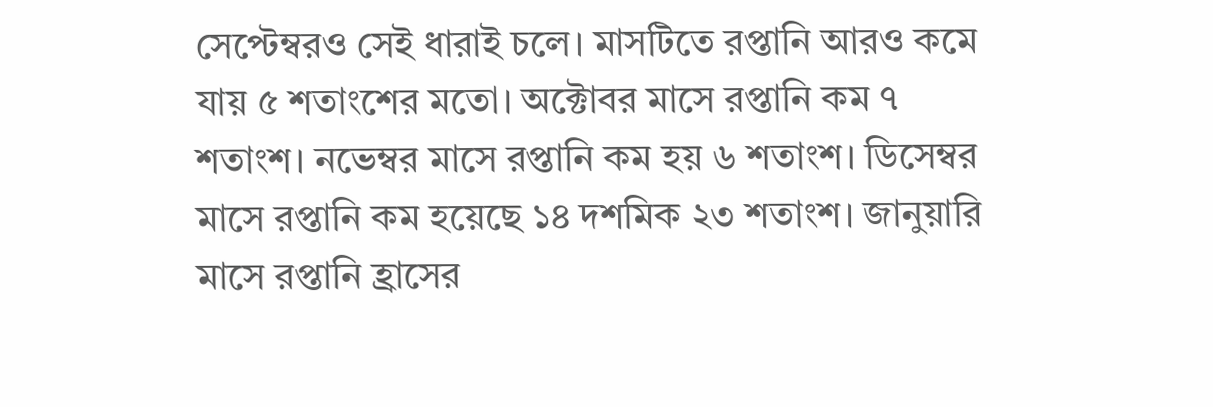সেপ্টেম্বরও সেই ধারাই চলে। মাসটিতে রপ্তানি আরও কমে যায় ৫ শতাংশের মতো। অক্টোবর মাসে রপ্তানি কম ৭ শতাংশ। নভেম্বর মাসে রপ্তানি কম হয় ৬ শতাংশ। ডিসেম্বর মাসে রপ্তানি কম হয়েছে ১৪ দশমিক ২৩ শতাংশ। জানুয়ারি মাসে রপ্তানি হ্রাসের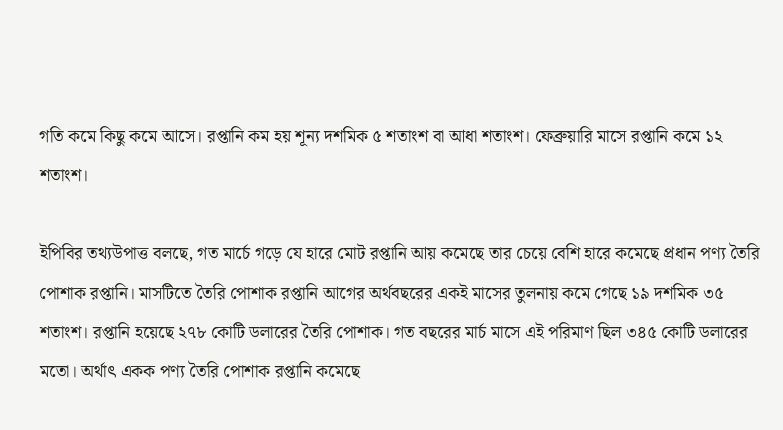গতি কমে কিছু কমে আসে। রপ্তানি কম হয় শূন্য দশমিক ৫ শতাংশ বা আধা শতাংশ। ফেব্রুয়ারি মাসে রপ্তানি কমে ১২ শতাংশ।

ইপিবির তথ্যউপাত্ত বলছে, গত মার্চে গড়ে যে হারে মোট রপ্তানি আয় কমেছে তার চেয়ে বেশি হারে কমেছে প্রধান পণ্য তৈরি পোশাক রপ্তানি। মাসটিতে তৈরি পোশাক রপ্তানি আগের অর্থবছরের একই মাসের তুলনায় কমে গেছে ১৯ দশমিক ৩৫ শতাংশ। রপ্তানি হয়েছে ২৭৮ কোটি ডলারের তৈরি পোশাক। গত বছরের মার্চ মাসে এই পরিমাণ ছিল ৩৪৫ কোটি ডলারের মতো। অর্থাৎ একক পণ্য তৈরি পোশাক রপ্তানি কমেছে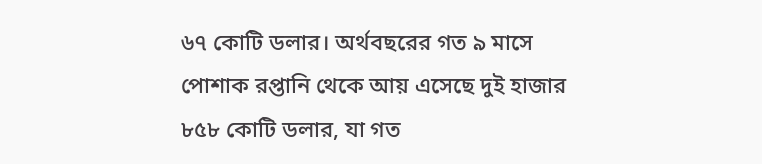৬৭ কোটি ডলার। অর্থবছরের গত ৯ মাসে পোশাক রপ্তানি থেকে আয় এসেছে দুই হাজার ৮৫৮ কোটি ডলার, যা গত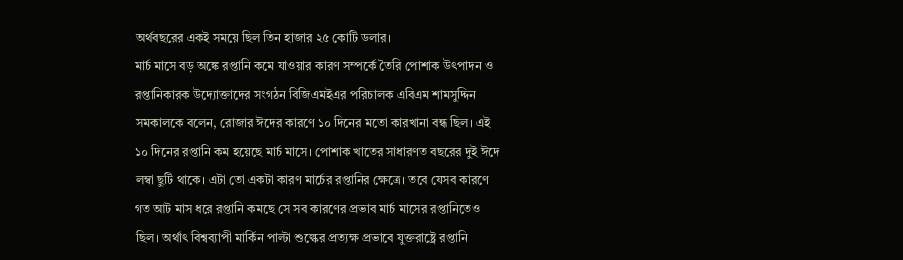অর্থবছরের একই সময়ে ছিল তিন হাজার ২৫ কোটি ডলার।
মার্চ মাসে বড় অঙ্কে রপ্তানি কমে যাওয়ার কারণ সম্পর্কে তৈরি পোশাক উৎপাদন ও রপ্তানিকারক উদ্যোক্তাদের সংগঠন বিজিএমইএর পরিচালক এবিএম শামসুদ্দিন সমকালকে বলেন, রোজার ঈদের কারণে ১০ দিনের মতো কারখানা বন্ধ ছিল। এই ১০ দিনের রপ্তানি কম হয়েছে মার্চ মাসে। পোশাক খাতের সাধারণত বছরের দুই ঈদে লম্বা ছুটি থাকে। এটা তো একটা কারণ মার্চের রপ্তানির ক্ষেত্রে। তবে যেসব কারণে গত আট মাস ধরে রপ্তানি কমছে সে সব কারণের প্রভাব মার্চ মাসের রপ্তানিতেও ছিল। অর্থাৎ বিশ্বব্যাপী মার্কিন পাল্টা শুল্কের প্রত্যক্ষ প্রভাবে যুক্তরাষ্ট্রে রপ্তানি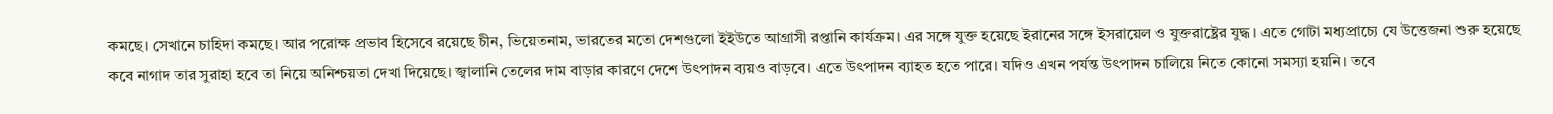কমছে। সেখানে চাহিদা কমছে। আর পরোক্ষ প্রভাব হিসেবে রয়েছে চীন, ভিয়েতনাম, ভারতের মতো দেশগুলো ইইউতে আগ্রাসী রপ্তানি কার্যক্রম। এর সঙ্গে যুক্ত হয়েছে ইরানের সঙ্গে ইসরায়েল ও যুক্তরাষ্ট্রের যুদ্ধ। এতে গোটা মধ্যপ্রাচ্যে যে উত্তেজনা শুরু হয়েছে কবে নাগাদ তার সুরাহা হবে তা নিয়ে অনিশ্চয়তা দেখা দিয়েছে। জ্বালানি তেলের দাম বাড়ার কারণে দেশে উৎপাদন ব্যয়ও বাড়বে। এতে উৎপাদন ব্যাহত হতে পারে। যদিও এখন পর্যন্ত উৎপাদন চালিয়ে নিতে কোনো সমস্যা হয়নি। তবে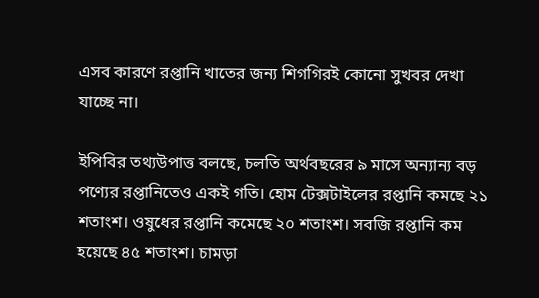এসব কারণে রপ্তানি খাতের জন্য শিগগিরই কোনো সুখবর দেখা যাচ্ছে না।

ইপিবির তথ্যউপাত্ত বলছে, চলতি অর্থবছরের ৯ মাসে অন্যান্য বড় পণ্যের রপ্তানিতেও একই গতি। হোম টেক্সটাইলের রপ্তানি কমছে ২১ শতাংশ। ওষুধের রপ্তানি কমেছে ২০ শতাংশ। সবজি রপ্তানি কম হয়েছে ৪৫ শতাংশ। চামড়া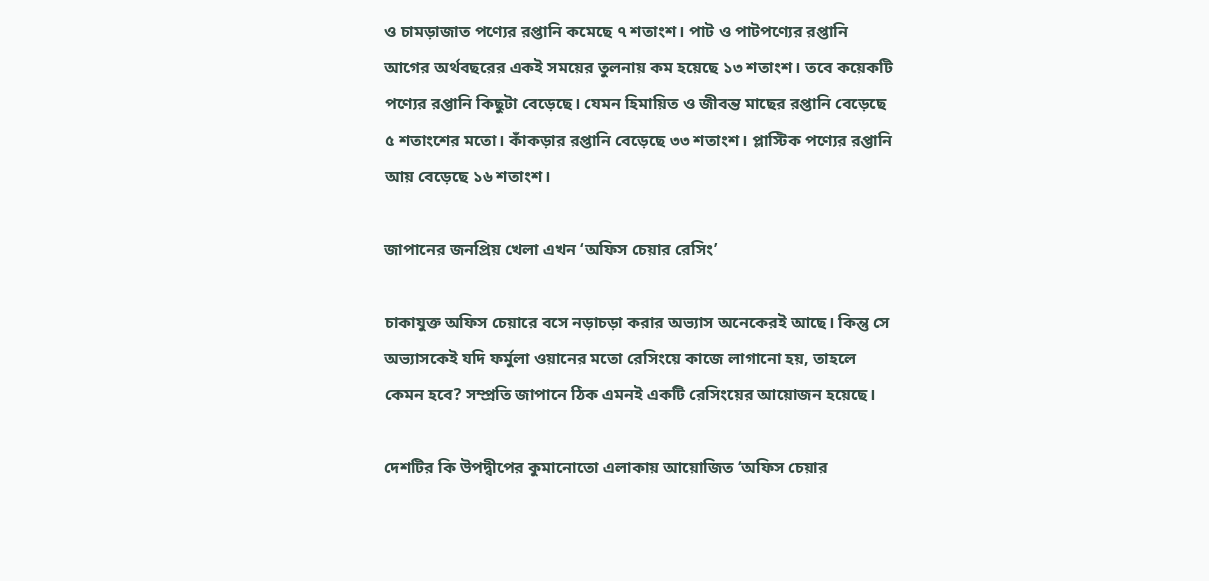ও চামড়াজাত পণ্যের রপ্তানি কমেছে ৭ শতাংশ। পাট ও পাটপণ্যের রপ্তানি আগের অর্থবছরের একই সময়ের তুলনায় কম হয়েছে ১৩ শতাংশ। তবে কয়েকটি পণ্যের রপ্তানি কিছুটা বেড়েছে। যেমন হিমায়িত ও জীবন্ত মাছের রপ্তানি বেড়েছে ৫ শতাংশের মতো। কাঁকড়ার রপ্তানি বেড়েছে ৩৩ শতাংশ। প্লাস্টিক পণ্যের রপ্তানি আয় বেড়েছে ১৬ শতাংশ।

জাপানের জনপ্রিয় খেলা এখন ‘অফিস চেয়ার রেসিং’

চাকাযুক্ত অফিস চেয়ারে বসে নড়াচড়া করার অভ্যাস অনেকেরই আছে। কিন্তু সে অভ্যাসকেই যদি ফর্মুলা ওয়ানের মতো রেসিংয়ে কাজে লাগানো হয়, তাহলে কেমন হবে? সম্প্রতি জাপানে ঠিক এমনই একটি রেসিংয়ের আয়োজন হয়েছে।

দেশটির কি উপদ্বীপের কুমানোতো এলাকায় আয়োজিত ‘অফিস চেয়ার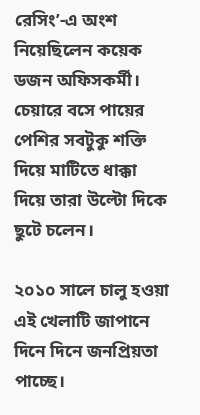রেসিং’-এ অংশ নিয়েছিলেন কয়েক ডজন অফিসকর্মী। চেয়ারে বসে পায়ের পেশির সবটুকু শক্তি দিয়ে মাটিতে ধাক্কা দিয়ে তারা উল্টো দিকে ছুটে চলেন।

২০১০ সালে চালু হওয়া এই খেলাটি জাপানে দিনে দিনে জনপ্রিয়তা পাচ্ছে।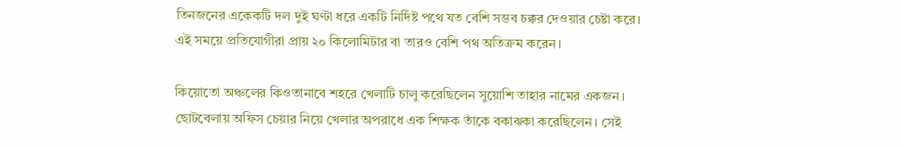তিনজনের একেকটি দল দুই ঘণ্টা ধরে একটি নির্দিষ্ট পথে যত বেশি সম্ভব চক্কর দেওয়ার চেষ্টা করে। এই সময়ে প্রতিযোগীরা প্রায় ২০ কিলোমিটার বা তারও বেশি পথ অতিক্রম করেন।

কিয়োতো অঞ্চলের কিওতানাবে শহরে খেলাটি চালু করেছিলেন সুয়োশি তাহার নামের একজন। ছোটবেলায় অফিস চেয়ার নিয়ে খেলার অপরাধে এক শিক্ষক তাঁকে বকাঝকা করেছিলেন। সেই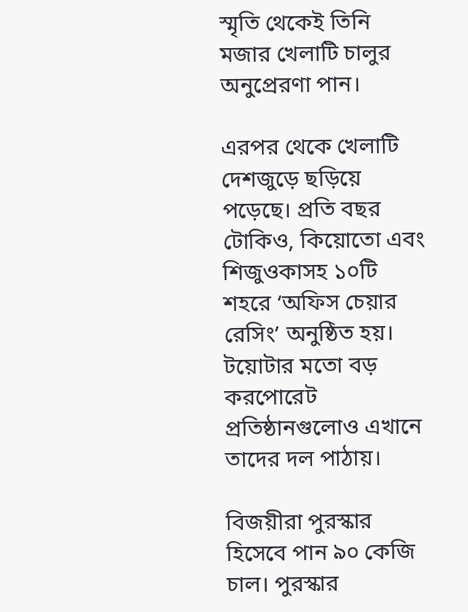স্মৃতি থেকেই তিনি মজার খেলাটি চালুর অনুপ্রেরণা পান।

এরপর থেকে খেলাটি দেশজুড়ে ছড়িয়ে পড়েছে। প্রতি বছর টোকিও, কিয়োতো এবং শিজুওকাসহ ১০টি শহরে ‘অফিস চেয়ার রেসিং’ অনুষ্ঠিত হয়। টয়োটার মতো বড় করপোরেট প্রতিষ্ঠানগুলোও এখানে তাদের দল পাঠায়।

বিজয়ীরা পুরস্কার হিসেবে পান ৯০ কেজি চাল। পুরস্কার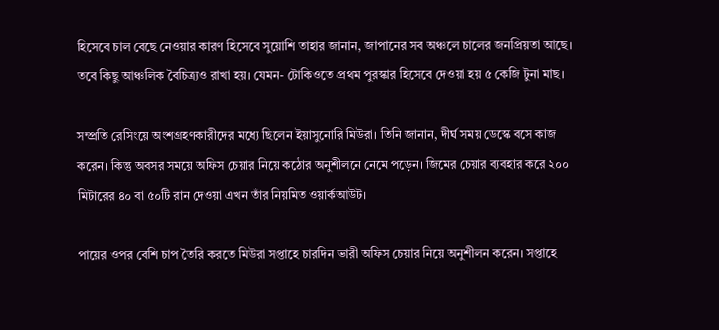হিসেবে চাল বেছে নেওয়ার কারণ হিসেবে সুয়োশি তাহার জানান, জাপানের সব অঞ্চলে চালের জনপ্রিয়তা আছে। তবে কিছু আঞ্চলিক বৈচিত্র্যও রাখা হয়। যেমন- টোকিওতে প্রথম পুরস্কার হিসেবে দেওয়া হয় ৫ কেজি টুনা মাছ।

সম্প্রতি রেসিংয়ে অংশগ্রহণকারীদের মধ্যে ছিলেন ইয়াসুনোরি মিউরা। তিনি জানান, দীর্ঘ সময় ডেস্কে বসে কাজ করেন। কিন্তু অবসর সময়ে অফিস চেয়ার নিয়ে কঠোর অনুশীলনে নেমে পড়েন। জিমের চেয়ার ব্যবহার করে ২০০ মিটারের ৪০ বা ৫০টি রান দেওয়া এখন তাঁর নিয়মিত ওয়ার্কআউট।

পায়ের ওপর বেশি চাপ তৈরি করতে মিউরা সপ্তাহে চারদিন ভারী অফিস চেয়ার নিয়ে অনুশীলন করেন। সপ্তাহে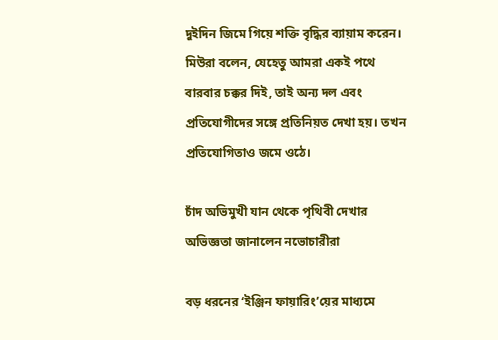দুইদিন জিমে গিয়ে শক্তি বৃদ্ধির ব্যায়াম করেন।  মিউরা বলেন, যেহেতু আমরা একই পথে বারবার চক্কর দিই, তাই অন্য দল এবং প্রতিযোগীদের সঙ্গে প্রতিনিয়ত দেখা হয়। তখন প্রতিযোগিতাও জমে ওঠে।

চাঁদ অভিমুখী যান থেকে পৃথিবী দেখার অভিজ্ঞতা জানালেন নভোচারীরা

বড় ধরনের ‘ইঞ্জিন ফায়ারিং’য়ের মাধ্যমে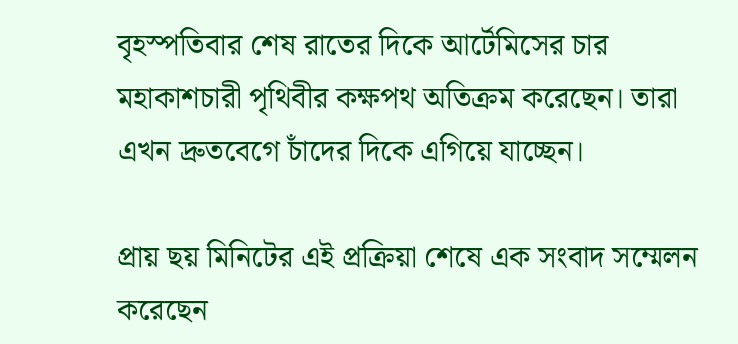বৃহস্পতিবার শেষ রাতের দিকে আর্টেমিসের চার মহাকাশচারী পৃথিবীর কক্ষপথ অতিক্রম করেছেন। তারা এখন দ্রুতবেগে চাঁদের দিকে এগিয়ে যাচ্ছেন।

প্রায় ছয় মিনিটের এই প্রক্রিয়া শেষে এক সংবাদ সম্মেলন করেছেন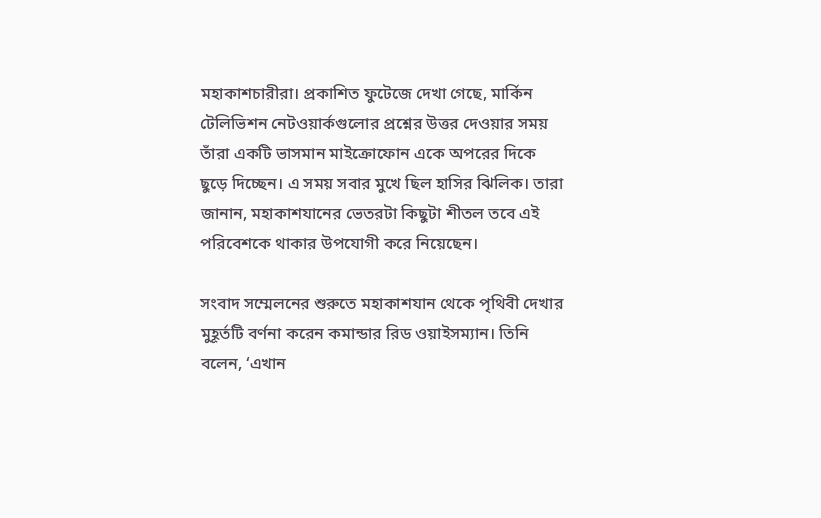মহাকাশচারীরা। প্রকাশিত ফুটেজে দেখা গেছে, মার্কিন টেলিভিশন নেটওয়ার্কগুলোর প্রশ্নের উত্তর দেওয়ার সময় তাঁরা একটি ভাসমান মাইক্রোফোন একে অপরের দিকে ছুড়ে দিচ্ছেন। এ সময় সবার মুখে ছিল হাসির ঝিলিক। তারা জানান, মহাকাশযানের ভেতরটা কিছুটা শীতল তবে এই পরিবেশকে থাকার উপযোগী করে নিয়েছেন।

সংবাদ সম্মেলনের শুরুতে মহাকাশযান থেকে পৃথিবী দেখার মুহূর্তটি বর্ণনা করেন কমান্ডার রিড ওয়াইসম্যান। তিনি বলেন, ‘এখান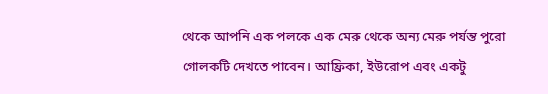থেকে আপনি এক পলকে এক মেরু থেকে অন্য মেরু পর্যন্ত পুরো গোলকটি দেখতে পাবেন। আফ্রিকা, ইউরোপ এবং একটু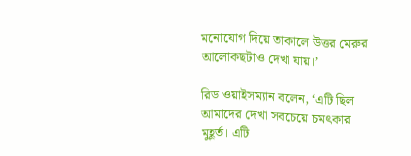মনোযোগ দিয়ে তাকালে উত্তর মেরুর আলোকছটাও দেখা যায়।’

রিড ওয়াইসম্যান বলেন, ‘এটি ছিল আমাদের দেখা সবচেয়ে চমৎকার মুহূর্ত। এটি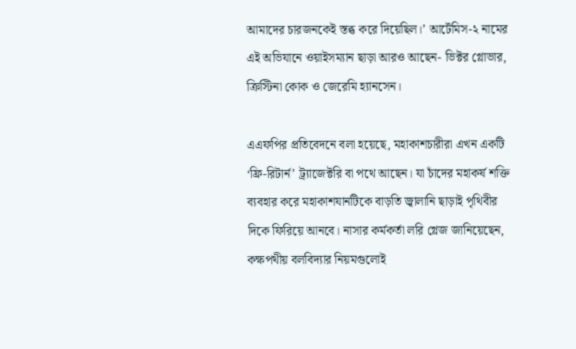আমাদের চারজনকেই স্তব্ধ করে দিয়েছিল।’ আর্টেমিস-২ নামের এই অভিযানে ওয়াইসম্যান ছাড়া আরও আছেন- ভিক্টর গ্লোভার, ক্রিস্টিনা কোক ও জেরেমি হ্যানসেন।

এএফপির প্রতিবেদনে বলা হয়েছে, মহাকাশচারীরা এখন একটি ‘ফ্রি-রিটার্ন’ ট্র্যাজেক্টরি বা পথে আছেন। যা চাঁদের মহাকর্ষ শক্তি ব্যবহার করে মহাকাশযানটিকে বাড়তি জ্বালানি ছাড়াই পৃথিবীর দিকে ফিরিয়ে আনবে। নাসার কর্মকর্তা লরি গ্লেজ জানিয়েছেন, কক্ষপথীয় বলবিদ্যার নিয়মগুলোই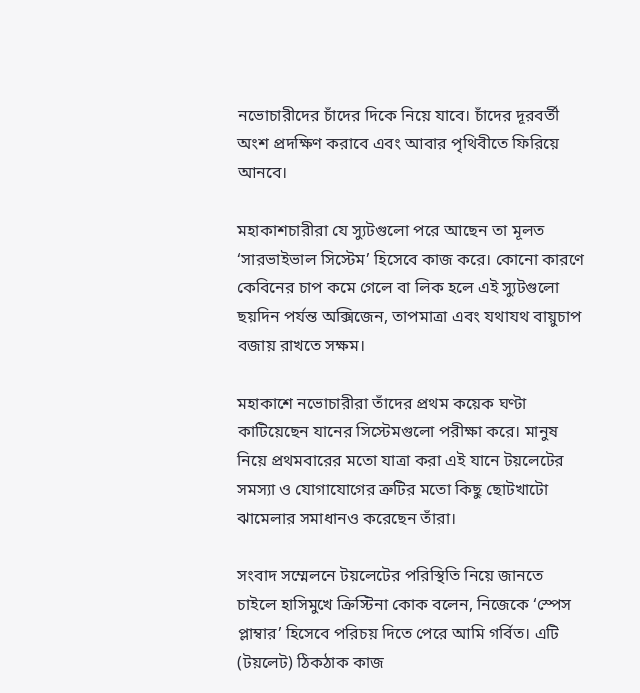নভোচারীদের চাঁদের দিকে নিয়ে যাবে। চাঁদের দূরবর্তী অংশ প্রদক্ষিণ করাবে এবং আবার পৃথিবীতে ফিরিয়ে আনবে।

মহাকাশচারীরা যে স্যুটগুলো পরে আছেন তা মূলত ‘সারভাইভাল সিস্টেম’ হিসেবে কাজ করে। কোনো কারণে কেবিনের চাপ কমে গেলে বা লিক হলে এই স্যুটগুলো ছয়দিন পর্যন্ত অক্সিজেন, তাপমাত্রা এবং যথাযথ বায়ুচাপ বজায় রাখতে সক্ষম।

মহাকাশে নভোচারীরা তাঁদের প্রথম কয়েক ঘণ্টা কাটিয়েছেন যানের সিস্টেমগুলো পরীক্ষা করে। মানুষ নিয়ে প্রথমবারের মতো যাত্রা করা এই যানে টয়লেটের সমস্যা ও যোগাযোগের ত্রুটির মতো কিছু ছোটখাটো ঝামেলার সমাধানও করেছেন তাঁরা।

সংবাদ সম্মেলনে টয়লেটের পরিস্থিতি নিয়ে জানতে চাইলে হাসিমুখে ক্রিস্টিনা কোক বলেন, নিজেকে ‘স্পেস প্লাম্বার’ হিসেবে পরিচয় দিতে পেরে আমি গর্বিত। এটি (টয়লেট) ঠিকঠাক কাজ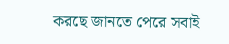করছে জানতে পেরে সবাই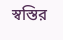স্বস্তির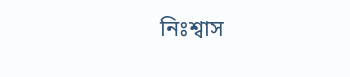নিঃশ্বাস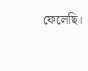ফেলেছি।